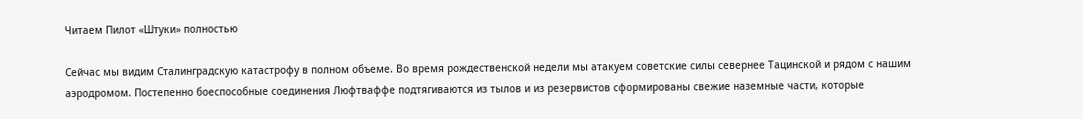Читаем Пилот «Штуки» полностью

Сейчас мы видим Сталинградскую катастрофу в полном объеме. Во время рождественской недели мы атакуем советские силы севернее Тацинской и рядом с нашим аэродромом. Постепенно боеспособные соединения Люфтваффе подтягиваются из тылов и из резервистов сформированы свежие наземные части, которые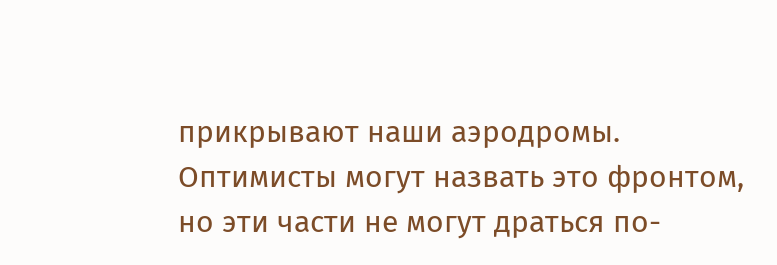прикрывают наши аэродромы. Оптимисты могут назвать это фронтом, но эти части не могут драться по-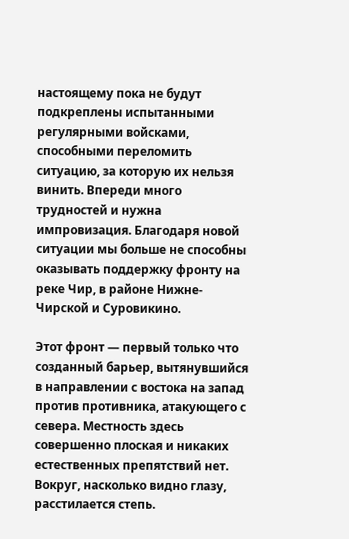настоящему пока не будут подкреплены испытанными регулярными войсками, способными переломить ситуацию, за которую их нельзя винить. Впереди много трудностей и нужна импровизация. Благодаря новой ситуации мы больше не способны оказывать поддержку фронту на реке Чир, в районе Нижне-Чирской и Суровикино.

Этот фронт — первый только что созданный барьер, вытянувшийся в направлении с востока на запад против противника, атакующего с севера. Местность здесь совершенно плоская и никаких естественных препятствий нет. Вокруг, насколько видно глазу, расстилается степь.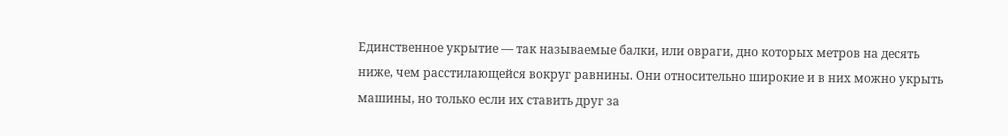Единственное укрытие — так называемые балки, или овраги, дно которых метров на десять ниже, чем расстилающейся вокруг равнины. Они относительно широкие и в них можно укрыть машины, но только если их ставить друг за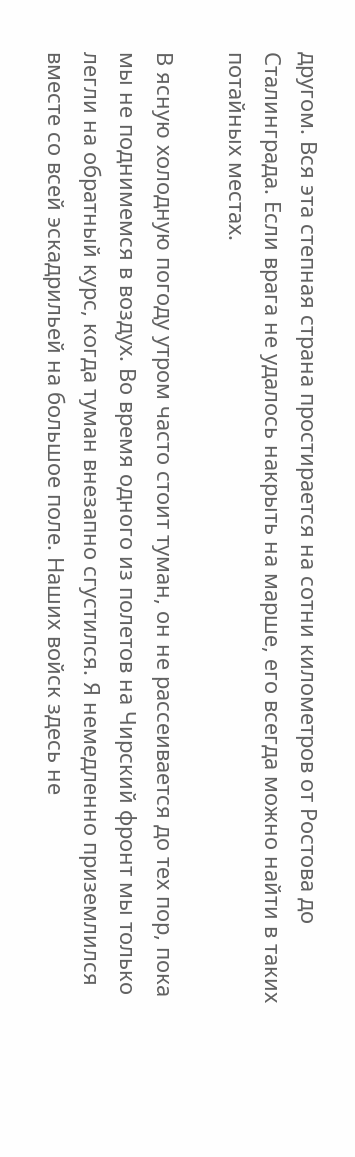другом. Вся эта степная страна простирается на сотни километров от Ростова до Сталинграда. Если врага не удалось накрыть на марше, его всегда можно найти в таких потайных местах.

В ясную холодную погоду утром часто стоит туман, он не рассеивается до тех пор, пока мы не поднимемся в воздух. Во время одного из полетов на Чирский фронт мы только легли на обратный курс, когда туман внезапно сгустился. Я немедленно приземлился вместе со всей эскадрильей на большое поле. Наших войск здесь не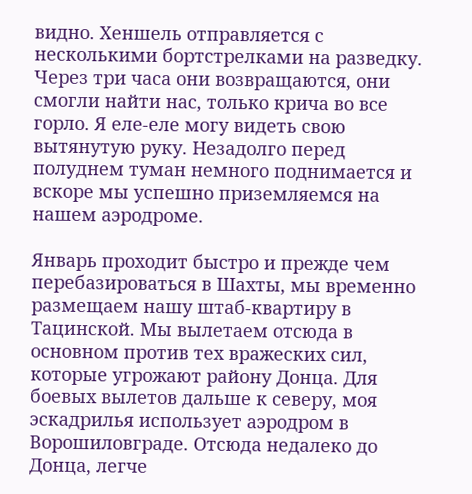видно. Хеншель отправляется с несколькими бортстрелками на разведку. Через три часа они возвращаются, они смогли найти нас, только крича во все горло. Я еле-еле могу видеть свою вытянутую руку. Незадолго перед полуднем туман немного поднимается и вскоре мы успешно приземляемся на нашем аэродроме.

Январь проходит быстро и прежде чем перебазироваться в Шахты, мы временно размещаем нашу штаб-квартиру в Тацинской. Мы вылетаем отсюда в основном против тех вражеских сил, которые угрожают району Донца. Для боевых вылетов дальше к северу, моя эскадрилья использует аэродром в Ворошиловграде. Отсюда недалеко до Донца, легче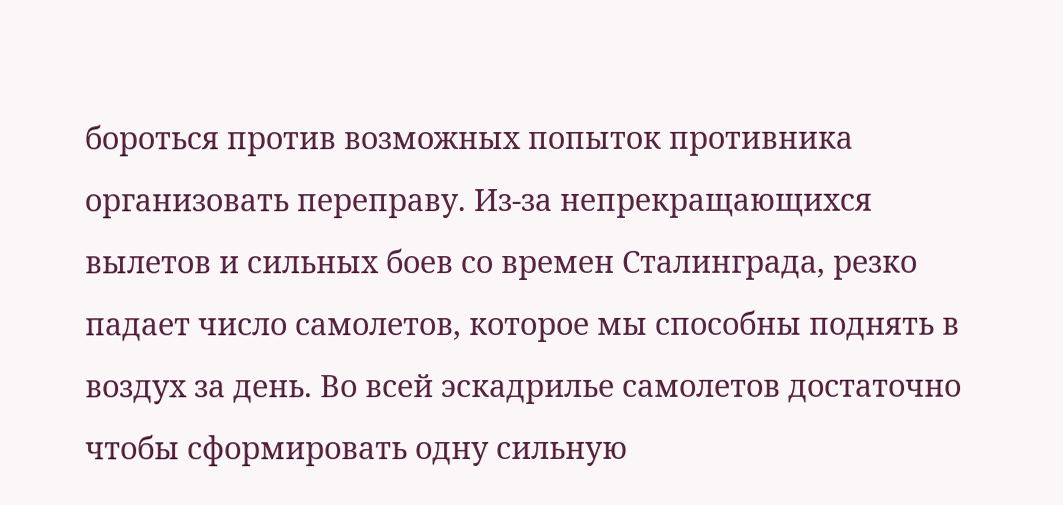бороться против возможных попыток противника организовать переправу. Из-за непрекращающихся вылетов и сильных боев со времен Сталинграда, резко падает число самолетов, которое мы способны поднять в воздух за день. Во всей эскадрилье самолетов достаточно чтобы сформировать одну сильную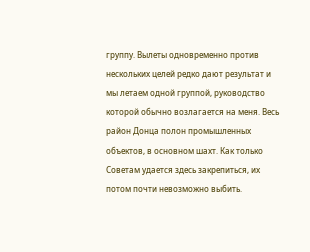группу. Вылеты одновременно против нескольких целей редко дают результат и мы летаем одной группой, руководство которой обычно возлагается на меня. Весь район Донца полон промышленных объектов, в основном шахт. Как только Советам удается здесь закрепиться, их потом почти невозможно выбить.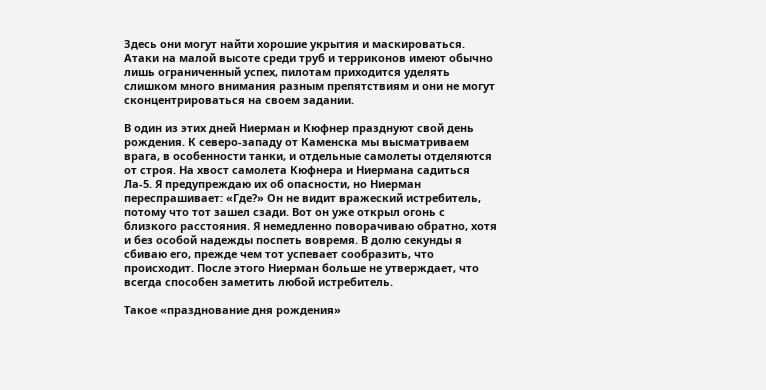Здесь они могут найти хорошие укрытия и маскироваться. Атаки на малой высоте среди труб и терриконов имеют обычно лишь ограниченный успех, пилотам приходится уделять слишком много внимания разным препятствиям и они не могут сконцентрироваться на своем задании.

В один из этих дней Ниерман и Кюфнер празднуют свой день рождения. К северо-западу от Каменска мы высматриваем врага, в особенности танки, и отдельные самолеты отделяются от строя. На хвост самолета Кюфнера и Ниермана садиться Ла-5. Я предупреждаю их об опасности, но Ниерман переспрашивает: «Где?» Он не видит вражеский истребитель, потому что тот зашел сзади. Вот он уже открыл огонь с близкого расстояния. Я немедленно поворачиваю обратно, хотя и без особой надежды поспеть вовремя. В долю секунды я сбиваю его, прежде чем тот успевает сообразить, что происходит. После этого Ниерман больше не утверждает, что всегда способен заметить любой истребитель.

Такое «празднование дня рождения»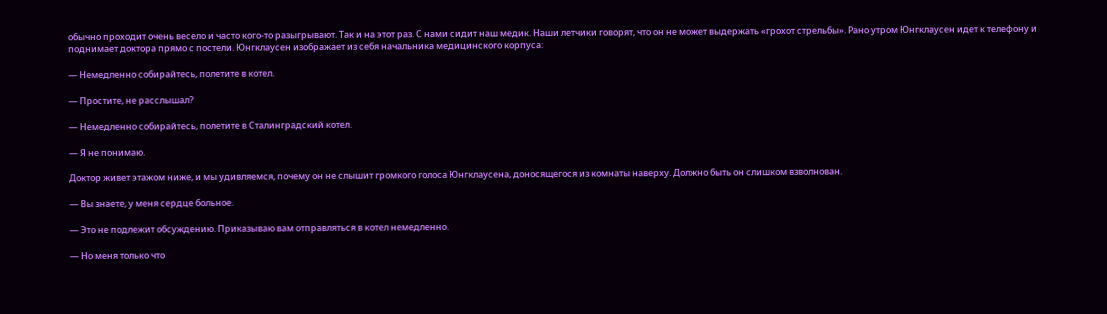обычно проходит очень весело и часто кого-то разыгрывают. Так и на этот раз. С нами сидит наш медик. Наши летчики говорят, что он не может выдержать «грохот стрельбы». Рано утром Юнгклаусен идет к телефону и поднимает доктора прямо с постели. Юнгклаусен изображает из себя начальника медицинского корпуса:

— Немедленно собирайтесь, полетите в котел.

— Простите, не расслышал?

— Немедленно собирайтесь, полетите в Сталинградский котел.

— Я не понимаю.

Доктор живет этажом ниже, и мы удивляемся, почему он не слышит громкого голоса Юнгклаусена, доносящегося из комнаты наверху. Должно быть он слишком взволнован.

— Вы знаете, у меня сердце больное.

— Это не подлежит обсуждению. Приказываю вам отправляться в котел немедленно.

— Но меня только что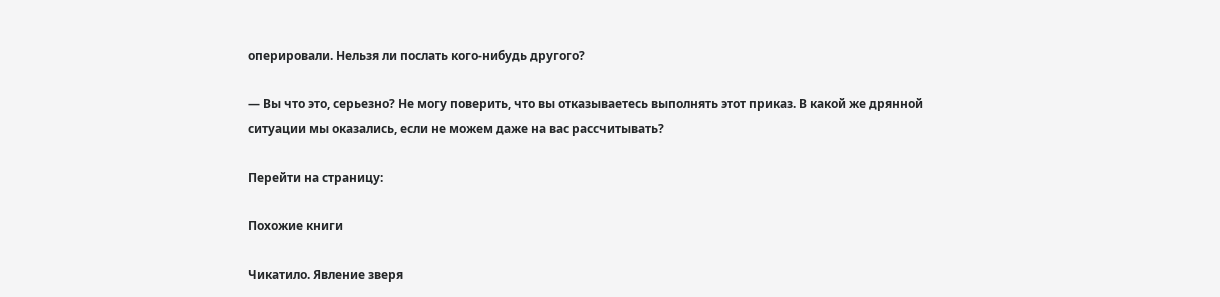оперировали. Нельзя ли послать кого-нибудь другого?

— Вы что это, серьезно? Не могу поверить, что вы отказываетесь выполнять этот приказ. В какой же дрянной ситуации мы оказались, если не можем даже на вас рассчитывать?

Перейти на страницу:

Похожие книги

Чикатило. Явление зверя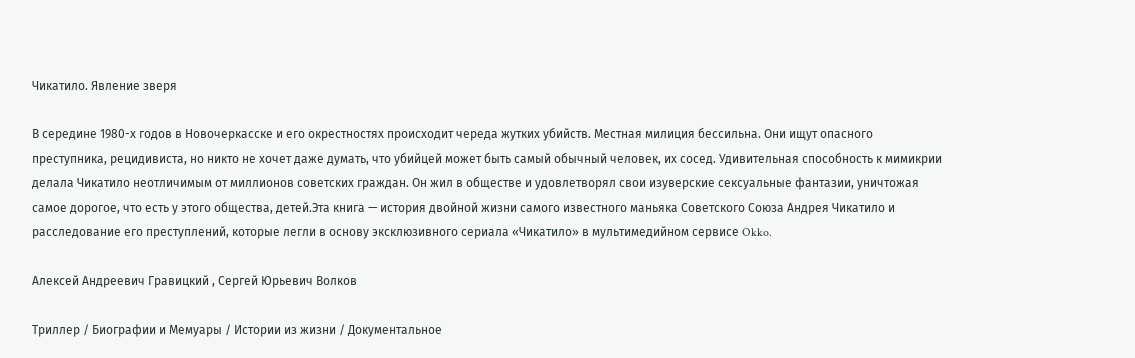Чикатило. Явление зверя

В середине 1980-х годов в Новочеркасске и его окрестностях происходит череда жутких убийств. Местная милиция бессильна. Они ищут опасного преступника, рецидивиста, но никто не хочет даже думать, что убийцей может быть самый обычный человек, их сосед. Удивительная способность к мимикрии делала Чикатило неотличимым от миллионов советских граждан. Он жил в обществе и удовлетворял свои изуверские сексуальные фантазии, уничтожая самое дорогое, что есть у этого общества, детей.Эта книга — история двойной жизни самого известного маньяка Советского Союза Андрея Чикатило и расследование его преступлений, которые легли в основу эксклюзивного сериала «Чикатило» в мультимедийном сервисе Okko.

Алексей Андреевич Гравицкий , Сергей Юрьевич Волков

Триллер / Биографии и Мемуары / Истории из жизни / Документальное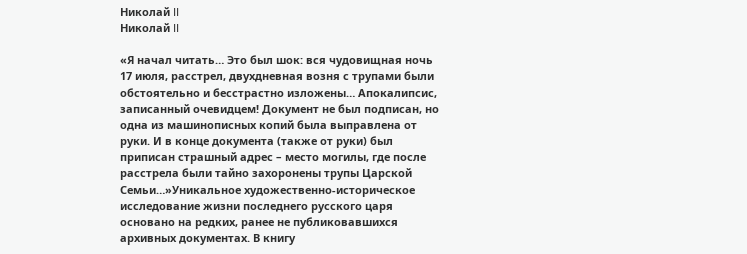Николай II
Николай II

«Я начал читать… Это был шок: вся чудовищная ночь 17 июля, расстрел, двухдневная возня с трупами были обстоятельно и бесстрастно изложены… Апокалипсис, записанный очевидцем! Документ не был подписан, но одна из машинописных копий была выправлена от руки. И в конце документа (также от руки) был приписан страшный адрес – место могилы, где после расстрела были тайно захоронены трупы Царской Семьи…»Уникальное художественно-историческое исследование жизни последнего русского царя основано на редких, ранее не публиковавшихся архивных документах. В книгу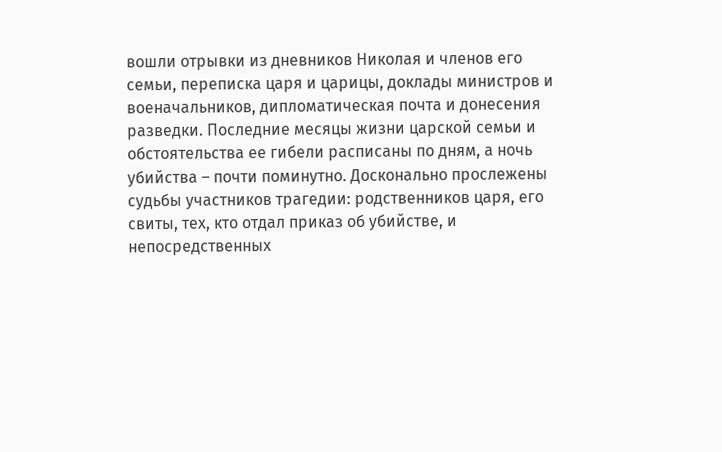вошли отрывки из дневников Николая и членов его семьи, переписка царя и царицы, доклады министров и военачальников, дипломатическая почта и донесения разведки. Последние месяцы жизни царской семьи и обстоятельства ее гибели расписаны по дням, а ночь убийства – почти поминутно. Досконально прослежены судьбы участников трагедии: родственников царя, его свиты, тех, кто отдал приказ об убийстве, и непосредственных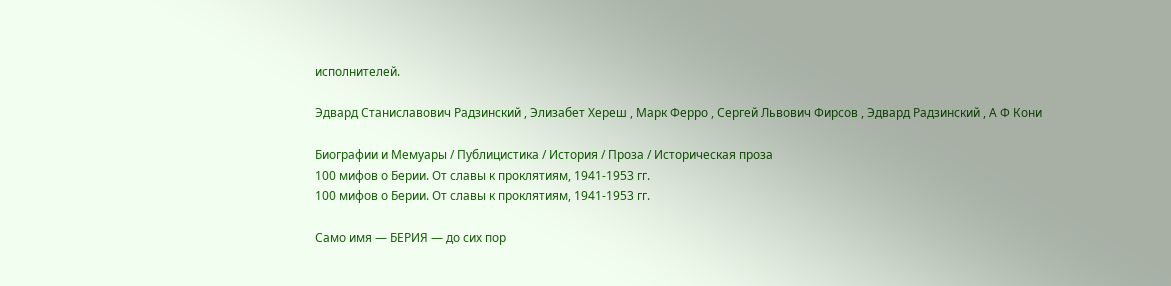исполнителей.

Эдвард Станиславович Радзинский , Элизабет Хереш , Марк Ферро , Сергей Львович Фирсов , Эдвард Радзинский , А Ф Кони

Биографии и Мемуары / Публицистика / История / Проза / Историческая проза
100 мифов о Берии. От славы к проклятиям, 1941-1953 гг.
100 мифов о Берии. От славы к проклятиям, 1941-1953 гг.

Само имя — БЕРИЯ — до сих пор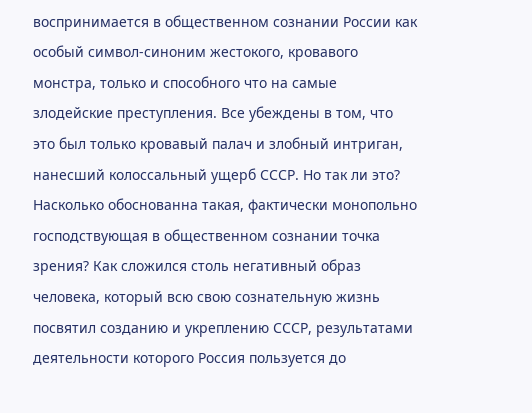воспринимается в общественном сознании России как особый символ-синоним жестокого, кровавого монстра, только и способного что на самые злодейские преступления. Все убеждены в том, что это был только кровавый палач и злобный интриган, нанесший колоссальный ущерб СССР. Но так ли это? Насколько обоснованна такая, фактически монопольно господствующая в общественном сознании точка зрения? Как сложился столь негативный образ человека, который всю свою сознательную жизнь посвятил созданию и укреплению СССР, результатами деятельности которого Россия пользуется до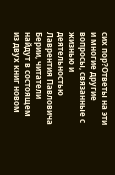сих пор?Ответы на эти и многие другие вопросы, связанные с жизнью и деятельностью Лаврентия Павловича Берии, читатели найдут в состоящем из двух книг новом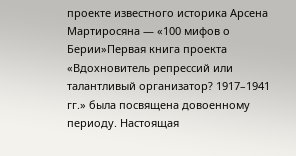проекте известного историка Арсена Мартиросяна — «100 мифов о Берии»Первая книга проекта «Вдохновитель репрессий или талантливый организатор? 1917–1941 гг.» была посвящена довоенному периоду. Настоящая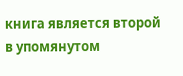книга является второй в упомянутом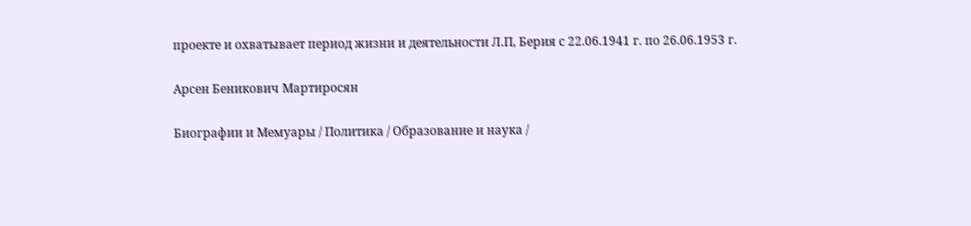проекте и охватывает период жизни и деятельности Л.П, Берия с 22.06.1941 г. по 26.06.1953 г.

Арсен Беникович Мартиросян

Биографии и Мемуары / Политика / Образование и наука /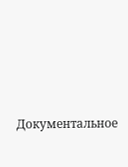Документальное